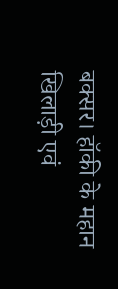बक्सर। हॉकी के महान खिलाड़ी एवं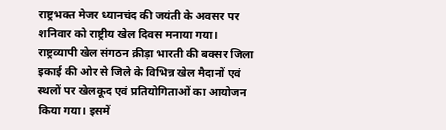राष्ट्रभक्त मेजर ध्यानचंद की जयंती के अवसर पर शनिवार को राष्ट्रीय खेल दिवस मनाया गया। राष्ट्रव्यापी खेल संगठन क्रीड़ा भारती की बक्सर जिला इकाई की ओर से जिले के विभिन्न खेल मैदानों एवं स्थलों पर खेलकूद एवं प्रतियोगिताओं का आयोजन किया गया। इसमें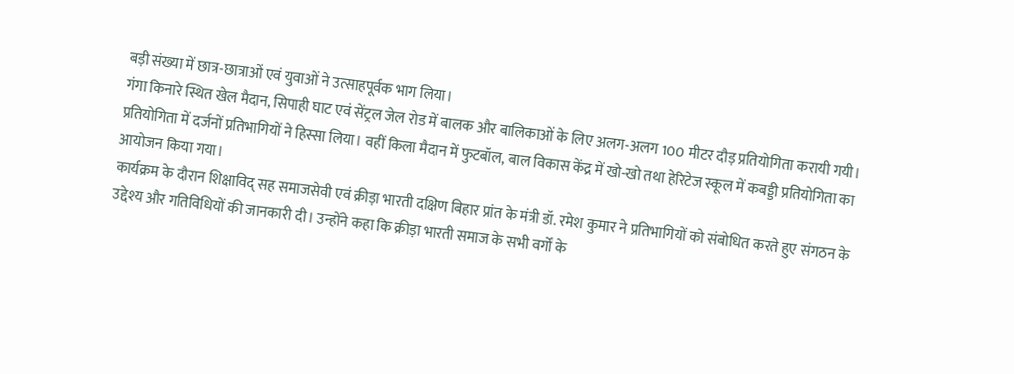बड़ी संख्या में छात्र-छात्राओं एवं युवाओं ने उत्साहपूर्वक भाग लिया।
गंगा किनारे स्थित खेल मैदान, सिपाही घाट एवं सेंट्रल जेल रोड में बालक और बालिकाओं के लिए अलग-अलग 100 मीटर दौड़ प्रतियोगिता करायी गयी। प्रतियोगिता में दर्जनों प्रतिभागियों ने हिस्सा लिया। वहीं किला मैदान में फुटबॉल, बाल विकास केंद्र में खो-खो तथा हेरिटेज स्कूल में कबड्डी प्रतियोगिता का आयोजन किया गया।
कार्यक्रम के दौरान शिक्षाविद् सह समाजसेवी एवं क्रीड़ा भारती दक्षिण बिहार प्रांत के मंत्री डॉ. रमेश कुमार ने प्रतिभागियों को संबोधित करते हुए संगठन के उद्देश्य और गतिविधियों की जानकारी दी। उन्होंने कहा कि क्रीड़ा भारती समाज के सभी वर्गों के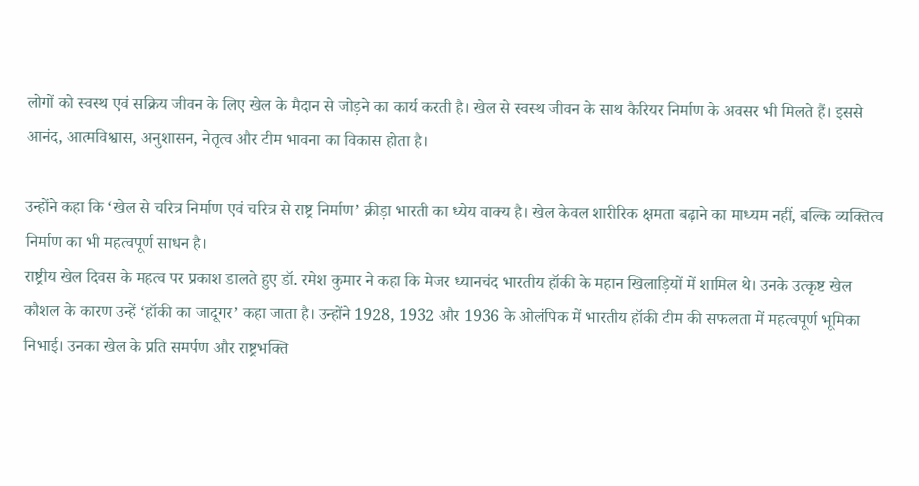लोगों को स्वस्थ एवं सक्रिय जीवन के लिए खेल के मैदान से जोड़ने का कार्य करती है। खेल से स्वस्थ जीवन के साथ कैरियर निर्माण के अवसर भी मिलते हैं। इससे आनंद, आत्मविश्वास, अनुशासन, नेतृत्व और टीम भावना का विकास होता है।

उन्होंने कहा कि ‘खेल से चरित्र निर्माण एवं चरित्र से राष्ट्र निर्माण’ क्रीड़ा भारती का ध्येय वाक्य है। खेल केवल शारीरिक क्षमता बढ़ाने का माध्यम नहीं, बल्कि व्यक्तित्व निर्माण का भी महत्वपूर्ण साधन है।
राष्ट्रीय खेल दिवस के महत्व पर प्रकाश डालते हुए डॉ. रमेश कुमार ने कहा कि मेजर ध्यानचंद भारतीय हॉकी के महान खिलाड़ियों में शामिल थे। उनके उत्कृष्ट खेल कौशल के कारण उन्हें ‘हॉकी का जादूगर’ कहा जाता है। उन्होंने 1928, 1932 और 1936 के ओलंपिक में भारतीय हॉकी टीम की सफलता में महत्वपूर्ण भूमिका निभाई। उनका खेल के प्रति समर्पण और राष्ट्रभक्ति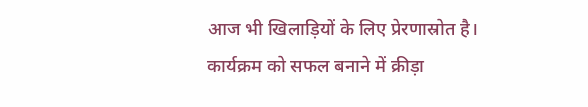आज भी खिलाड़ियों के लिए प्रेरणास्रोत है।
कार्यक्रम को सफल बनाने में क्रीड़ा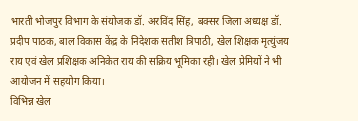भारती भोजपुर विभाग के संयोजक डॉ. अरविंद सिंह, बक्सर जिला अध्यक्ष डॉ. प्रदीप पाठक, बाल विकास केंद्र के निदेशक सतीश त्रिपाठी, खेल शिक्षक मृत्युंजय राय एवं खेल प्रशिक्षक अनिकेत राय की सक्रिय भूमिका रही। खेल प्रेमियों ने भी आयोजन में सहयोग किया।
विभिन्न खेल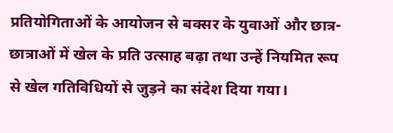प्रतियोगिताओं के आयोजन से बक्सर के युवाओं और छात्र-छात्राओं में खेल के प्रति उत्साह बढ़ा तथा उन्हें नियमित रूप से खेल गतिविधियों से जुड़ने का संदेश दिया गया।